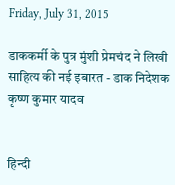Friday, July 31, 2015

डाककर्मी के पुत्र मुंशी प्रेमचंद ने लिखी साहित्य की नई इबारत - डाक निदेशक कृष्ण कुमार यादव


हिन्दी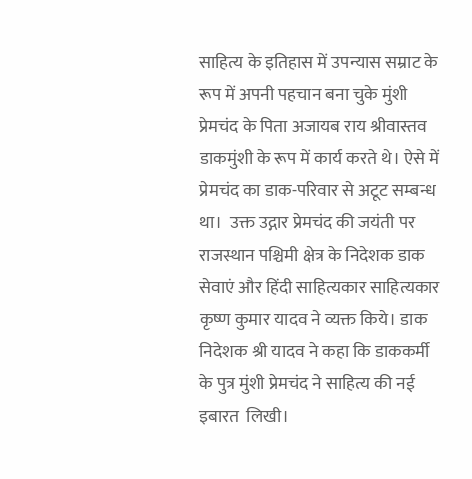साहित्य के इतिहास में उपन्यास सम्राट के रूप में अपनी पहचान बना चुके मुंशी प्रेमचंद के पिता अजायब राय श्रीवास्तव डाकमुंशी के रूप में कार्य करते थे। ऐसे में प्रेमचंद का डाक-परिवार से अटूट सम्बन्ध था।  उक्त उद्गार प्रेमचंद की जयंती पर राजस्थान पश्चिमी क्षेत्र के निदेशक डाक सेवाएं और हिंदी साहित्यकार साहित्यकार कृष्ण कुमार यादव ने व्यक्त किये। डाक निदेशक श्री यादव ने कहा कि डाककर्मी के पुत्र मुंशी प्रेमचंद ने साहित्य की नई इबारत  लिखी।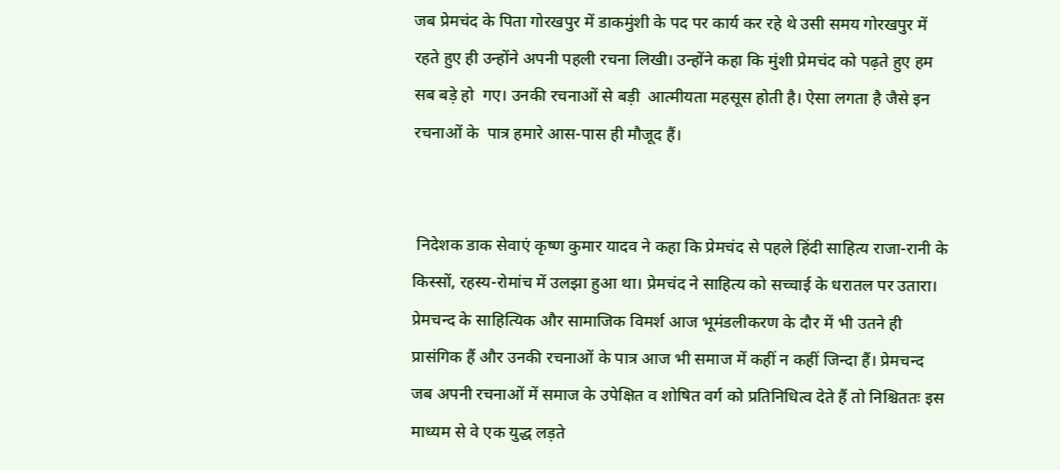जब प्रेमचंद के पिता गोरखपुर में डाकमुंशी के पद पर कार्य कर रहे थे उसी समय गोरखपुर में रहते हुए ही उन्होंने अपनी पहली रचना लिखी। उन्होंने कहा कि मुंशी प्रेमचंद को पढ़ते हुए हम  सब बड़े हो  गए। उनकी रचनाओं से बड़ी  आत्मीयता महसूस होती है। ऐसा लगता है जैसे इन रचनाओं के  पात्र हमारे आस-पास ही मौजूद हैं।


 निदेशक डाक सेवाएं कृष्ण कुमार यादव ने कहा कि प्रेमचंद से पहले हिंदी साहित्य राजा-रानी के किस्सों, रहस्य-रोमांच में उलझा हुआ था। प्रेमचंद ने साहित्य को सच्चाई के धरातल पर उतारा। प्रेमचन्द के साहित्यिक और सामाजिक विमर्श आज भूमंडलीकरण के दौर में भी उतने ही प्रासंगिक हैं और उनकी रचनाओं के पात्र आज भी समाज में कहीं न कहीं जिन्दा हैं। प्रेमचन्द जब अपनी रचनाओं में समाज के उपेक्षित व शोषित वर्ग को प्रतिनिधित्व देते हैं तो निश्चिततः इस माध्यम से वे एक युद्ध लड़ते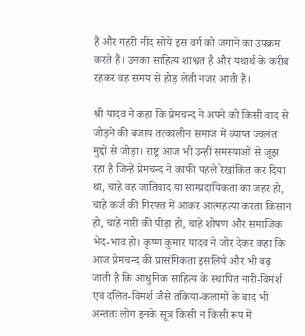हैं और गहरी नींद सोये इस वर्ग को जगाने का उपक्रम करते हैं। उनका साहित्य शाश्वत है और यथार्थ के करीब रहकर वह समय से होड़ लेती नजर आती हैं।

श्री यादव ने कहा कि प्रेमचन्द ने अपने को किसी वाद से जोड़ने की बजाय तत्कालीन समाज में व्याप्त ज्वलंत मुद्दों से जोड़ा। राष्ट्र आज भी उन्हीं समस्याओं से जूझ रहा है जिन्हें प्रेमचन्द ने काफी पहले रेखांकित कर दिया था, चाहे वह जातिवाद या साम्प्रदायिकता का जहर हो, चाहे कर्ज की गिरफ्त में आकर आत्महत्या करता किसान हो, चाहे नारी की पीड़ा हो, चाहे शोषण और समाजिक भेद-भाव हो। कृष्ण कुमार यादव ने जोर देकर कहा कि आज प्रेमचन्द की प्रासंगिकता इसलिये और भी बढ़ जाती है कि आधुनिक साहित्य के स्थापित नारी-विमर्श एवं दलित-विमर्श जैसे तकिया-कलामों के बाद भी अन्ततः लोग इनके सूत्र किसी न किसी रूप में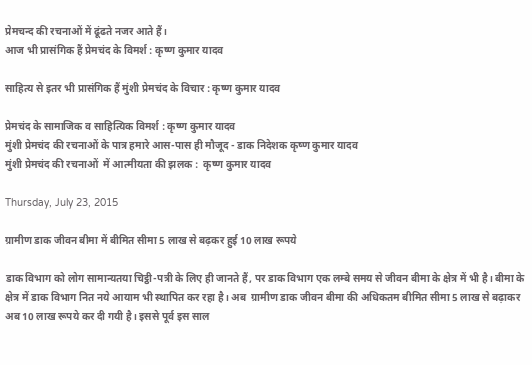प्रेमचन्द की रचनाओं में ढूंढते नजर आते हैं।
आज भी प्रासंगिक हैं प्रेमचंद के विमर्श : कृष्ण कुमार यादव

साहित्य से इतर भी प्रासंगिक हैं मुंशी प्रेमचंद के विचार : कृष्ण कुमार यादव

प्रेमचंद के सामाजिक व साहित्यिक विमर्श : कृष्ण कुमार यादव
मुंशी प्रेमचंद की रचनाओं के पात्र हमारे आस-पास ही मौजूद - डाक निदेशक कृष्ण कुमार यादव
मुंशी प्रेमचंद की रचनाओं  में आत्मीयता की झलक :  कृष्ण कुमार यादव

Thursday, July 23, 2015

ग्रामीण डाक जीवन बीमा में बीमित सीमा 5 लाख से बढ़कर हुई 10 लाख रूपये

डाक विभाग को लोग सामान्यतया चिट्ठी-पत्री के लिए ही जानते हैं, पर डाक विभाग एक लम्बे समय से जीवन बीमा के क्षेत्र में भी है। बीमा के क्षेत्र में डाक विभाग नित नये आयाम भी स्थापित कर रहा है। अब  ग्रामीण डाक जीवन बीमा की अधिकतम बीमित सीमा 5 लाख से बढ़ाकर अब 10 लाख रूपये कर दी गयी है। इससे पूर्व इस साल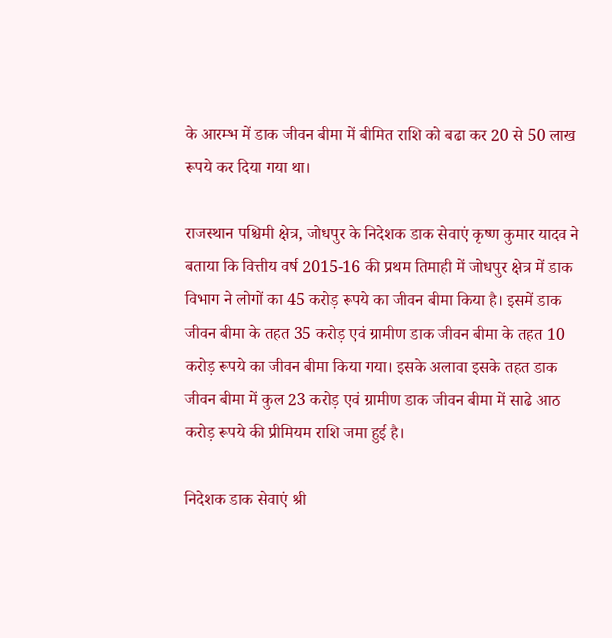के आरम्भ में डाक जीवन बीमा में बीमित राशि को बढा कर 20 से 50 लाख रूपये कर दिया गया था।

राजस्थान पश्चिमी क्षेत्र, जोधपुर के निदेशक डाक सेवाएं कृष्ण कुमार यादव ने बताया कि वित्तीय वर्ष 2015-16 की प्रथम तिमाही में जोधपुर क्षेत्र में डाक विभाग ने लोगों का 45 करोड़ रूपये का जीवन बीमा किया है। इसमें डाक जीवन बीमा के तहत 35 करोड़ एवं ग्रामीण डाक जीवन बीमा के तहत 10 करोड़ रूपये का जीवन बीमा किया गया। इसके अलावा इसके तहत डाक जीवन बीमा में कुल 23 करोड़ एवं ग्रामीण डाक जीवन बीमा में साढे आठ करोड़ रूपये की प्रीमियम राशि जमा हुई है।

निदेशक डाक सेवाएं श्री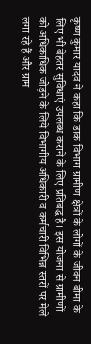कृष्ण कुमार यादव ने कहा कि डाक विभाग ग्रामीण क्षेत्रों के लोगों के जीवन बीमा के लिए भी बेहतर सुविधाएं उपलब्ध कराने के लिए प्रतिबद्ध है। इस योजना से ग्रामीणों को अधिकाधिक जोड़ने के लिये विभागीय अधिकारी व कर्मचारी विभिन्न स्तरों पर मेले लगा रहे हैं और ग्राम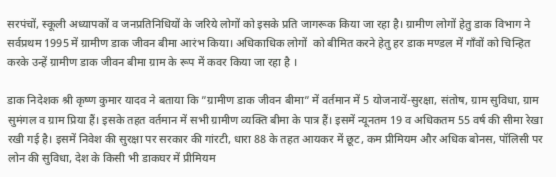सरपंचों, स्कूली अध्यापकों व जनप्रतिनिधियों के जरिये लोगों को इसके प्रति जागरूक किया जा रहा है। ग्रामीण लोगों हेतु डाक विभाग ने सर्वप्रथम 1995 में ग्रामीण डाक जीवन बीमा आरंभ किया। अधिकाधिक लोगों  को बीमित करने हेतु हर डाक मण्डल में गॉंवों को चिन्हित करके उन्हें ग्रामीण डाक जीवन बीमा ग्राम के रूप में कवर किया जा रहा है ।

डाक निदेशक श्री कृष्ण कुमार यादव ने बताया कि ”ग्रामीण डाक जीवन बीमा” में वर्तमान में 5 योजनायें-सुरक्षा, संतोष, ग्राम सुविधा, ग्राम सुमंगल व ग्राम प्रिया हैं। इसके तहत वर्तमान में सभी ग्रामीण व्यक्ति बीमा के पात्र हैं। इसमें न्यूनतम 19 व अधिकतम 55 वर्ष की सीमा रेखा रखी गई है। इसमें निवेश की सुरक्षा पर सरकार की गांरटी, धारा 88 के तहत आयकर में छूट, कम प्रीमियम और अधिक बोनस, पॉलिसी पर लोन की सुविधा, देश के किसी भी डाकघर में प्रीमियम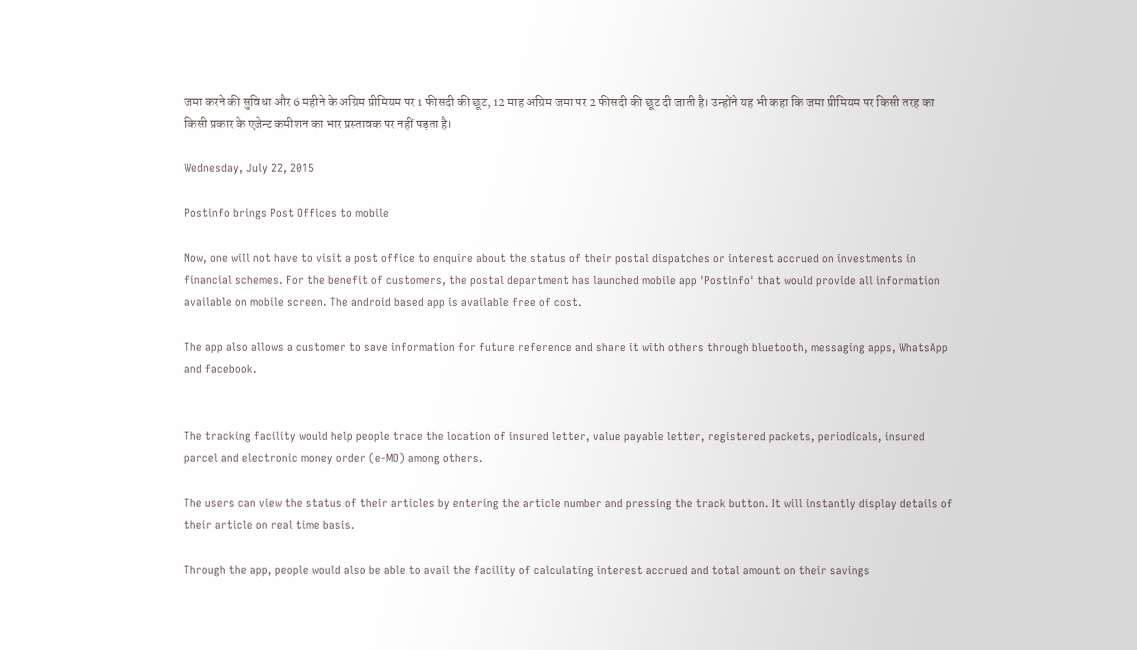जमा करने की सुविधा और 6 महीने के अग्रिम प्रीमियम पर 1 फीसदी की छूट, 12 माह अग्रिम जमा पर 2 फीसदी की छूट दी जाती है। उन्होंने यह भी कहा कि जमा प्रीमियम पर किसी तरह का किसी प्रकार के एजेन्ट कमीशन का भार प्रस्तावक पर नहीं पड़ता है।

Wednesday, July 22, 2015

Postinfo brings Post Offices to mobile

Now, one will not have to visit a post office to enquire about the status of their postal dispatches or interest accrued on investments in financial schemes. For the benefit of customers, the postal department has launched mobile app 'Postinfo' that would provide all information available on mobile screen. The android based app is available free of cost.

The app also allows a customer to save information for future reference and share it with others through bluetooth, messaging apps, WhatsApp and facebook.


The tracking facility would help people trace the location of insured letter, value payable letter, registered packets, periodicals, insured parcel and electronic money order (e-MO) among others.

The users can view the status of their articles by entering the article number and pressing the track button. It will instantly display details of their article on real time basis.

Through the app, people would also be able to avail the facility of calculating interest accrued and total amount on their savings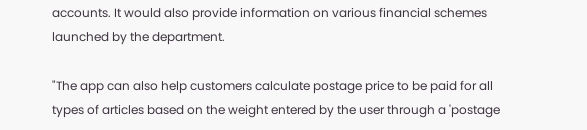accounts. It would also provide information on various financial schemes launched by the department.

"The app can also help customers calculate postage price to be paid for all types of articles based on the weight entered by the user through a 'postage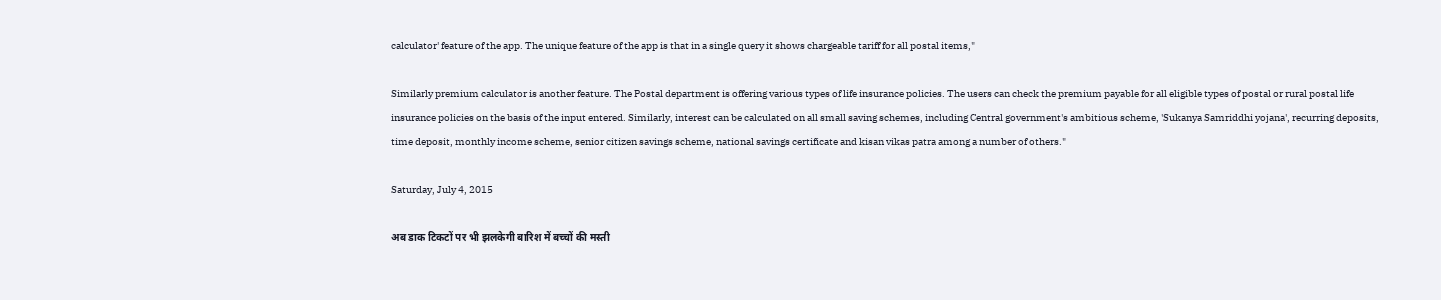calculator' feature of the app. The unique feature of the app is that in a single query it shows chargeable tariff for all postal items,"

Similarly premium calculator is another feature. The Postal department is offering various types of life insurance policies. The users can check the premium payable for all eligible types of postal or rural postal life insurance policies on the basis of the input entered. Similarly, interest can be calculated on all small saving schemes, including Central government's ambitious scheme, 'Sukanya Samriddhi yojana', recurring deposits, time deposit, monthly income scheme, senior citizen savings scheme, national savings certificate and kisan vikas patra among a number of others."

Saturday, July 4, 2015

अब डाक टिकटों पर भी झलकेगी बारिश में बच्चों की मस्ती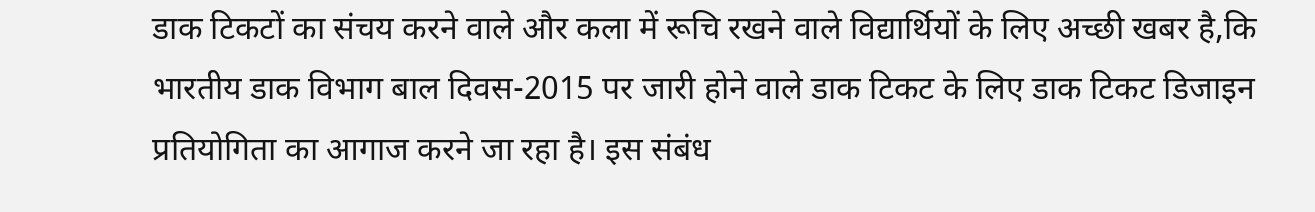डाक टिकटों का संचय करने वाले और कला में रूचि रखने वाले विद्यार्थियों के लिए अच्छी खबर है,कि भारतीय डाक विभाग बाल दिवस-2015 पर जारी होने वाले डाक टिकट के लिए डाक टिकट डिजाइन प्रतियोगिता का आगाज करने जा रहा है। इस संबंध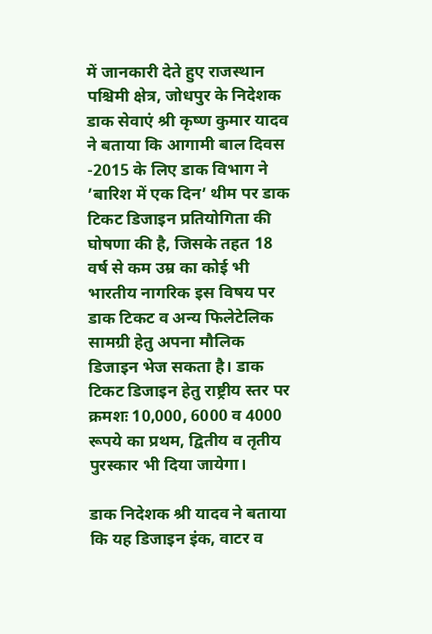में जानकारी देते हुए राजस्थान पश्चिमी क्षेत्र, जोधपुर के निदेशक डाक सेवाएं श्री कृष्ण कुमार यादव ने बताया कि आगामी बाल दिवस -2015 के लिए डाक विभाग ने ’बारिश में एक दिन’ थीम पर डाक टिकट डिजाइन प्रतियोगिता की घोषणा की है, जिसके तहत 18 वर्ष से कम उम्र का कोई भी भारतीय नागरिक इस विषय पर डाक टिकट व अन्य फिलेटेलिक सामग्री हेतु अपना मौलिक डिजाइन भेज सकता है। डाक टिकट डिजाइन हेतु राष्ट्रीय स्तर पर क्रमशः 10,000, 6000 व 4000 रूपये का प्रथम, द्वितीय व तृतीय पुरस्कार भी दिया जायेगा।

डाक निदेशक श्री यादव ने बताया कि यह डिजाइन इंक, वाटर व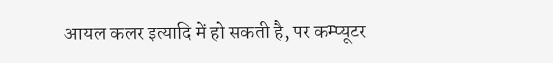आयल कलर इत्यादि में हो सकती है, पर कम्प्यूटर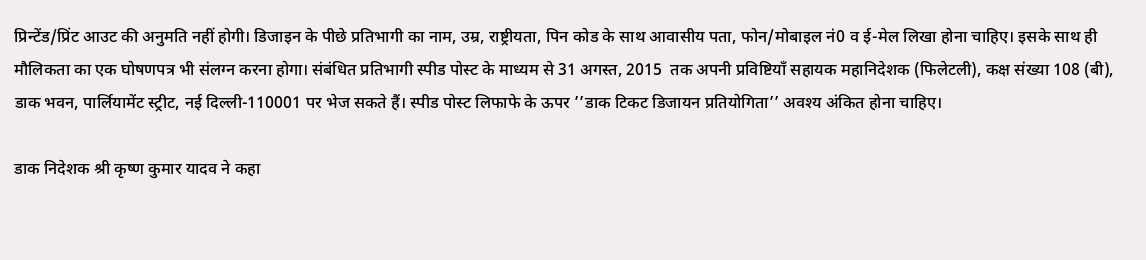प्रिन्टेंड/प्रिंट आउट की अनुमति नहीं होगी। डिजाइन के पीछे प्रतिभागी का नाम, उम्र, राष्ट्रीयता, पिन कोड के साथ आवासीय पता, फोन/मोबाइल नं0 व ई-मेल लिखा होना चाहिए। इसके साथ ही मौलिकता का एक घोषणपत्र भी संलग्न करना होगा। संबंधित प्रतिभागी स्पीड पोस्ट के माध्यम से 31 अगस्त, 2015  तक अपनी प्रविष्टियाँ सहायक महानिदेशक (फिलेटली), कक्ष संख्या 108 (बी), डाक भवन, पार्लियामेंट स्ट्रीट, नई दिल्ली-110001 पर भेज सकते हैं। स्पीड पोस्ट लिफाफे के ऊपर ’’डाक टिकट डिजायन प्रतियोगिता’’ अवश्य अंकित होना चाहिए।

डाक निदेशक श्री कृष्ण कुमार यादव ने कहा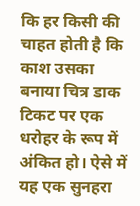कि हर किसी की चाहत होती है कि काश उसका बनाया चित्र डाक टिकट पर एक धरोहर के रूप में अंकित हो। ऐसे में यह एक सुनहरा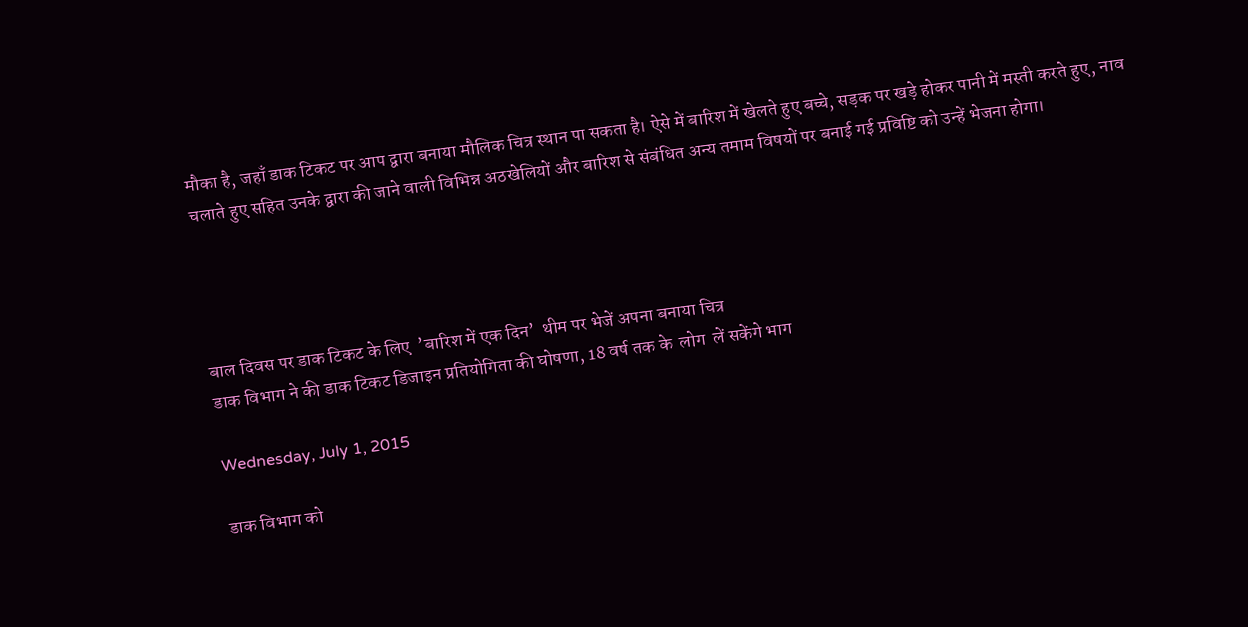मौका है, जहाँ डाक टिकट पर आप द्वारा बनाया मौलिक चित्र स्थान पा सकता है। ऐसे में बारिश में खेलते हुए बच्चे, सड़क पर खड़े होकर पानी में मस्ती करते हुए, नाव चलाते हुए सहित उनके द्वारा की जाने वाली विभिन्न अठखेलियों और बारिश से संबंधित अन्य तमाम विषयों पर बनाई गई प्रविष्टि को उन्हें भेजना होगा।




बाल दिवस पर डाक टिकट के लिए  ’बारिश में एक दिन’  थीम पर भेजें अपना बनाया चित्र
डाक विभाग ने की डाक टिकट डिजाइन प्रतियोगिता की घोषणा, 18 वर्ष तक के  लोग  लें सकेंगे भाग

Wednesday, July 1, 2015

डाक विभाग को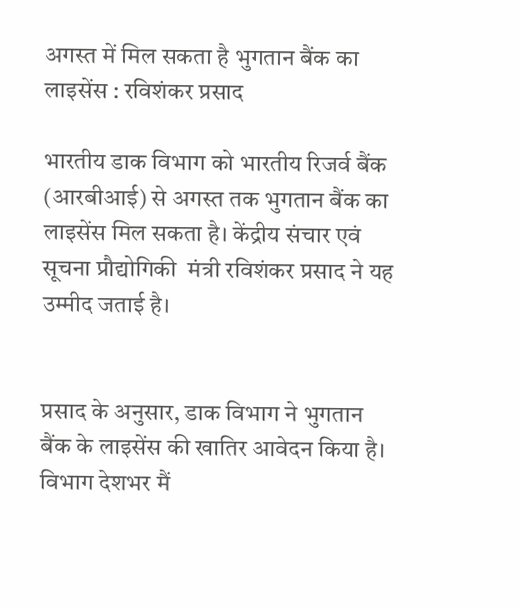अगस्त में मिल सकता है भुगतान बैंक का लाइसेंस : रविशंकर प्रसाद

भारतीय डाक विभाग को भारतीय रिजर्व बैंक (आरबीआई) से अगस्त तक भुगतान बैंक का लाइसेंस मिल सकता है। केंद्रीय संचार एवं सूचना प्रौद्योगिकी  मंत्री रविशंकर प्रसाद ने यह उम्मीद जताई है।


प्रसाद के अनुसार, डाक विभाग ने भुगतान बैंक के लाइसेंस की खातिर आवेदन किया है। विभाग देशभर मैं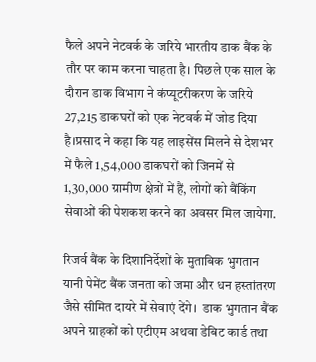फैले अपने नेटवर्क के जरिये भारतीय डाक बैंक के तौर पर काम करना चाहता है। पिछले एक साल के दौरान डाक विभाग ने कंप्यूटरीकरण के जरिये 27,215 डाकघरों को एक नेटवर्क में जोड दिया है।प्रसाद ने कहा कि यह लाइसेंस मिलने से देशभर में फैले 1,54,000 डाकघरों को जिनमें से 1,30,000 ग्रामीण क्षेत्रों में हैं, लोगों को बैंकिंग सेवाओं की पेशकश करने का अवसर मिल जायेगा.

रिजर्व बैंक के दिशानिर्देशों के मुताबिक भुगतान यानी पेमेंट बैंक जनता को जमा और धन हस्तांतरण जैसे सीमित दायरे में सेवाएं देंगे।  डाक भुगतान बैंक अपने ग्राहकों को एटीएम अथवा डेबिट कार्ड तथा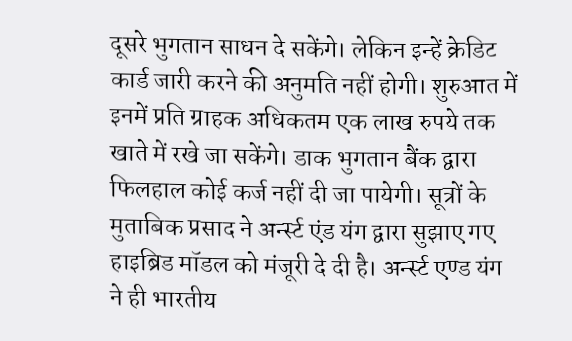दूसरे भुगतान साधन दे सकेंगे। लेकिन इन्हें क्रेडिट कार्ड जारी करने की अनुमति नहीं होगी। शुरुआत में इनमें प्रति ग्राहक अधिकतम एक लाख रुपये तक खाते में रखे जा सकेंगे। डाक भुगतान बैंक द्वारा फिलहाल कोई कर्ज नहीं दी जा पायेगी। सूत्रों के मुताबिक प्रसाद ने अर्न्स्ट एंड यंग द्वारा सुझाए गए हाइब्रिड मॉडल को मंजूरी दे दी है। अर्न्स्ट एण्ड यंग ने ही भारतीय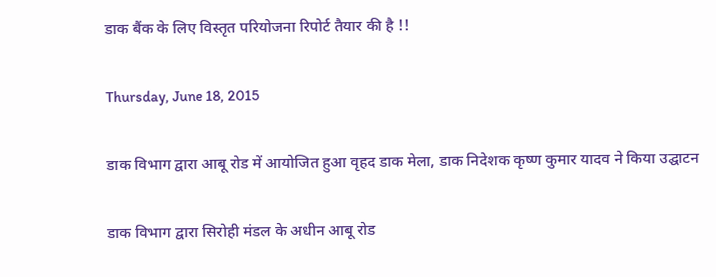डाक बैंक के लिए विस्तृत परियोजना रिपोर्ट तैयार की है !!

Thursday, June 18, 2015

डाक विभाग द्वारा आबू रोड में आयोजित हुआ वृहद डाक मेला, डाक निदेशक कृष्ण कुमार यादव ने किया उद्घाटन

डाक विभाग द्वारा सिरोही मंडल के अधीन आबू रोड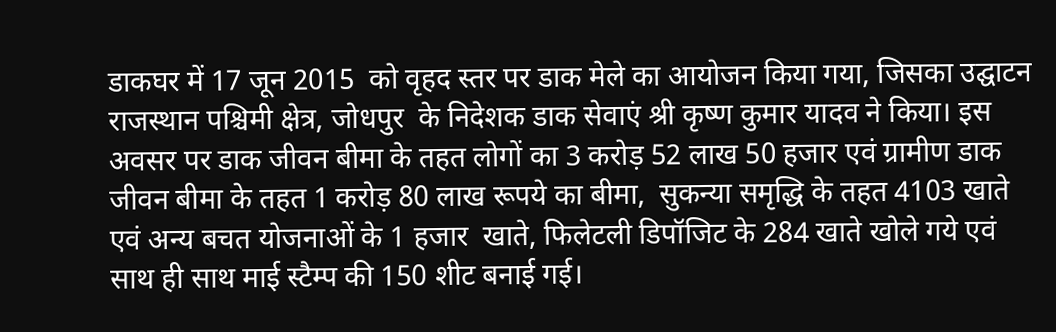डाकघर में 17 जून 2015  को वृहद स्तर पर डाक मेले का आयोजन किया गया, जिसका उद्घाटन राजस्थान पश्चिमी क्षेत्र, जोधपुर  के निदेशक डाक सेवाएं श्री कृष्ण कुमार यादव ने किया। इस अवसर पर डाक जीवन बीमा के तहत लोगों का 3 करोड़ 52 लाख 50 हजार एवं ग्रामीण डाक जीवन बीमा के तहत 1 करोड़ 80 लाख रूपये का बीमा,  सुकन्या समृद्धि के तहत 4103 खाते  एवं अन्य बचत योजनाओं के 1 हजार  खाते, फिलेटली डिपॉजिट के 284 खाते खोले गये एवं साथ ही साथ माई स्टैम्प की 150 शीट बनाई गई।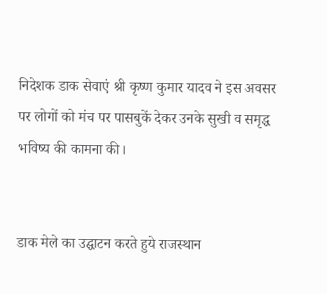निदेशक डाक सेवाएं श्री कृष्ण कुमार यादव ने इस अवसर पर लोगों को मंच पर पासबुकें देकर उनके सुखी व समृद्ध भविष्य की कामना की।


डाक मेले का उद्घाटन करते हुये राजस्थान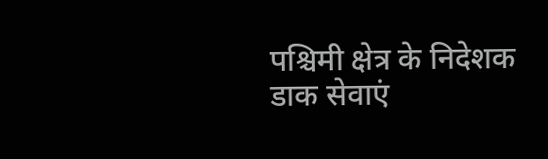पश्चिमी क्षेत्र के निदेशक डाक सेवाएं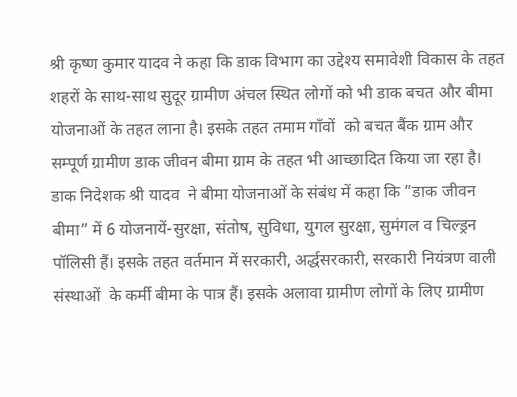श्री कृष्ण कुमार यादव ने कहा कि डाक विभाग का उद्देश्य समावेशी विकास के तहत शहरों के साथ-साथ सुदूर ग्रामीण अंचल स्थित लोगों को भी डाक बचत और बीमा योजनाओं के तहत लाना है। इसके तहत तमाम गाँवों  को बचत बैंक ग्राम और सम्पूर्ण ग्रामीण डाक जीवन बीमा ग्राम के तहत भी आच्छादित किया जा रहा है। डाक निदेशक श्री यादव  ने बीमा योजनाओं के संबंध में कहा कि ”डाक जीवन बीमा” में 6 योजनायें-सुरक्षा, संतोष, सुविधा, युगल सुरक्षा, सुमंगल व चिल्ड्रन पॉलिसी हैं। इसके तहत वर्तमान में सरकारी, अर्द्धसरकारी, सरकारी नियंत्रण वाली संस्थाओं  के कर्मी बीमा के पात्र हैं। इसके अलावा ग्रामीण लोगों के लिए ग्रामीण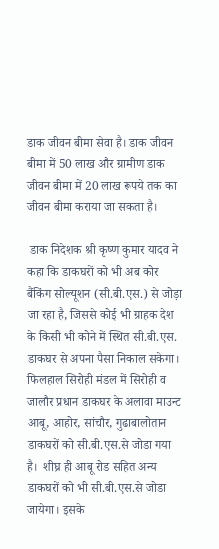डाक जीवन बीमा सेवा है। डाक जीवन बीमा में 50 लाख और ग्रामीण डाक जीवन बीमा में 20 लाख रूपये तक का जीवन बीमा कराया जा सकता है।

 डाक निदेशक श्री कृष्ण कुमार यादव ने कहा कि डाकघरों को भी अब कोर बैंकिंग सोल्यूशन (सी.बी.एस.) से जोड़ा जा रहा है, जिससे कोई भी ग्राहक देश के किसी भी कोने में स्थित सी.बी.एस. डाकघर से अपना पैसा निकाल सकेगा। फिलहाल सिरोही मंडल में सिरोही व जालौर प्रधान डाकघर के अलावा माउन्ट आबू, आहोर, सांचौर, गुढाबालोतान डाकघरों को सी.बी.एस.से जोडा गया है।  शीघ्र ही आबू रोड सहित अन्य डाकघरों को भी सी.बी.एस.से जोडा जायेगा। इसके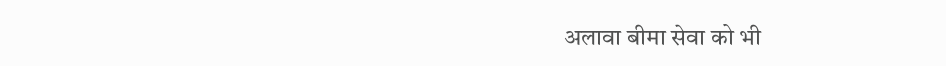अलावा बीमा सेवा को भी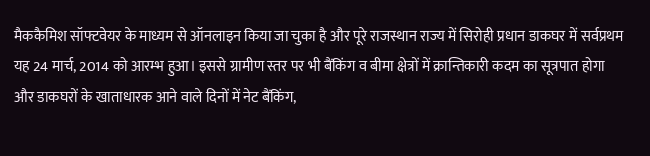मैककैमिश सॉफ्टवेयर के माध्यम से ऑनलाइन किया जा चुका है और पूरे राजस्थान राज्य में सिरोही प्रधान डाकघर में सर्वप्रथम यह 24 मार्च, 2014 को आरम्भ हुआ। इससे ग्रामीण स्तर पर भी बैंकिंग व बीमा क्षेत्रों में क्रान्तिकारी कदम का सूत्रपात होगा और डाकघरों के खाताधारक आने वाले दिनों में नेट बैंकिंग,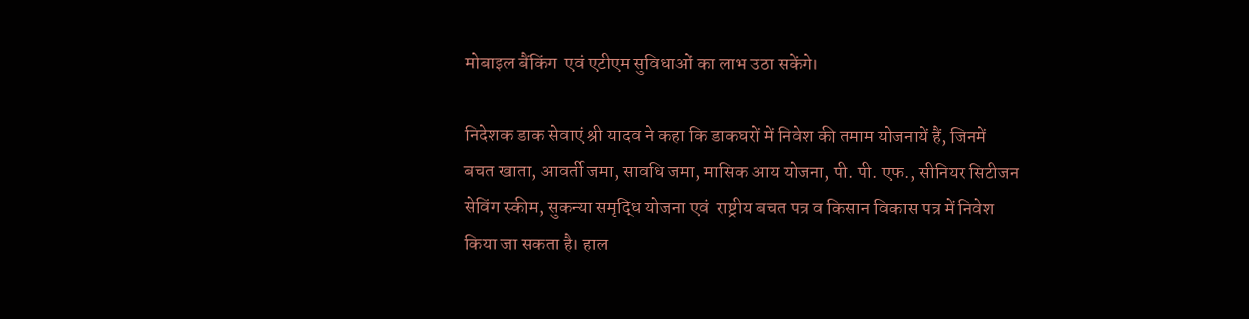मोबाइल बैंकिंग  एवं एटीएम सुविधाओं का लाभ उठा सकेंगे।

निदेशक डाक सेवाएं श्री यादव ने कहा कि डाकघरों में निवेश की तमाम योजनायें हैं, जिनमें बचत खाता, आवर्ती जमा, सावधि जमा, मासिक आय योजना, पी. पी. एफ., सीनियर सिटीजन सेविंग स्कीम, सुकन्या समृद्धि योजना एवं  राष्ट्रीय बचत पत्र व किसान विकास पत्र में निवेश किया जा सकता है। हाल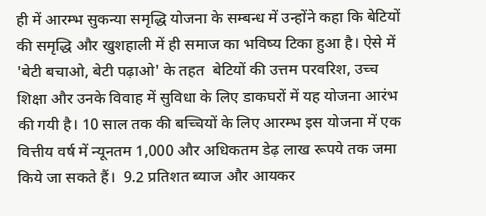ही में आरम्भ सुकन्या समृद्धि योजना के सम्बन्ध में उन्होंने कहा कि बेटियों की समृद्धि और खुशहाली में ही समाज का भविष्य टिका हुआ है। ऐसे में   'बेटी बचाओ, बेटी पढ़ाओ' के तहत  बेटियों की उत्तम परवरिश, उच्च शिक्षा और उनके विवाह में सुविधा के लिए डाकघरों में यह योजना आरंभ की गयी है। 10 साल तक की बच्चियों के लिए आरम्भ इस योजना में एक वित्तीय वर्ष में न्यूनतम 1,000 और अधिकतम डेढ़ लाख रूपये तक जमा किये जा सकते हैं।  9.2 प्रतिशत ब्याज और आयकर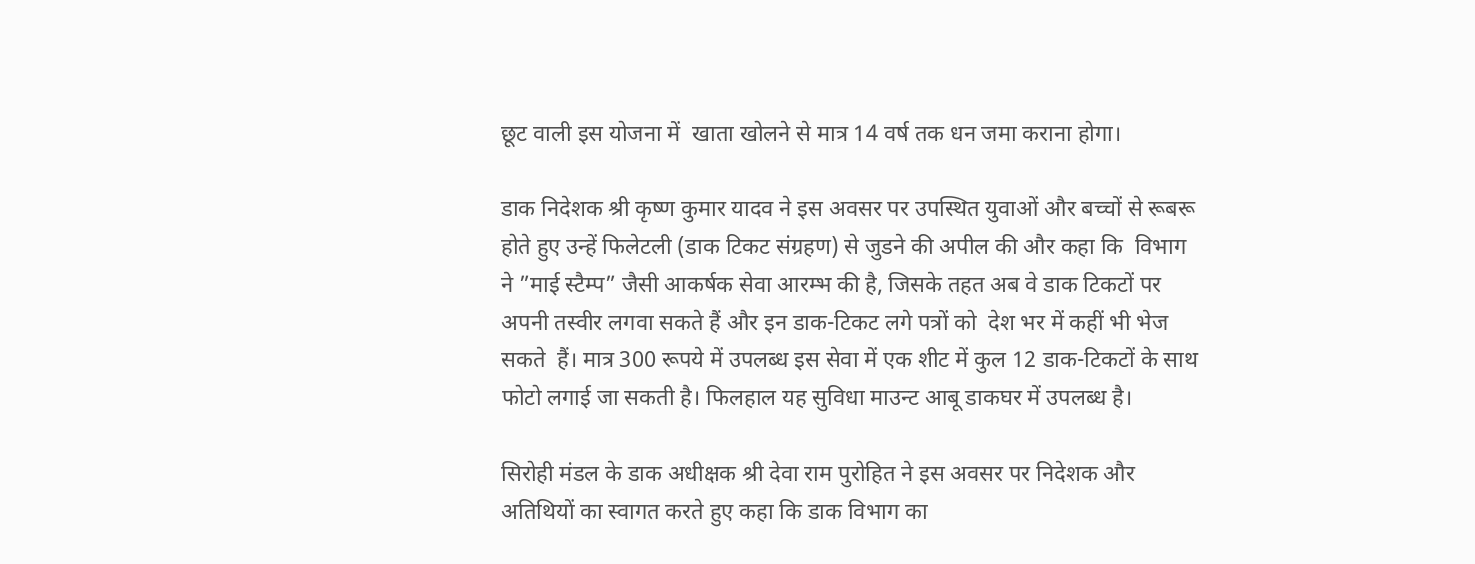छूट वाली इस योजना में  खाता खोलने से मात्र 14 वर्ष तक धन जमा कराना होगा।

डाक निदेशक श्री कृष्ण कुमार यादव ने इस अवसर पर उपस्थित युवाओं और बच्चों से रूबरू होते हुए उन्हें फिलेटली (डाक टिकट संग्रहण) से जुडने की अपील की और कहा कि  विभाग ने ”माई स्टैम्प” जैसी आकर्षक सेवा आरम्भ की है, जिसके तहत अब वे डाक टिकटों पर अपनी तस्वीर लगवा सकते हैं और इन डाक-टिकट लगे पत्रों को  देश भर में कहीं भी भेज  सकते  हैं। मात्र 300 रूपये में उपलब्ध इस सेवा में एक शीट में कुल 12 डाक-टिकटों के साथ फोटो लगाई जा सकती है। फिलहाल यह सुविधा माउन्ट आबू डाकघर में उपलब्ध है।

सिरोही मंडल के डाक अधीक्षक श्री देवा राम पुरोहित ने इस अवसर पर निदेशक और अतिथियों का स्वागत करते हुए कहा कि डाक विभाग का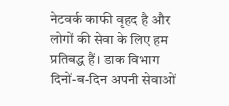नेटवर्क काफी वृहद है और लोगों की सेवा के लिए हम प्रतिबद्ध हैं। डाक विभाग दिनों-ब-दिन अपनी सेवाओं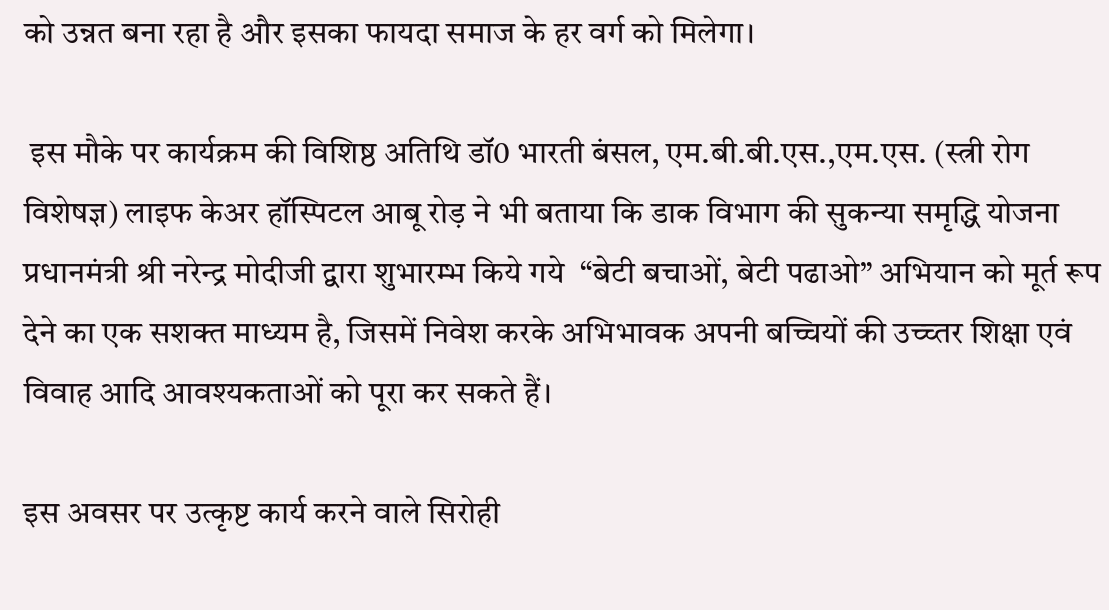को उन्नत बना रहा है और इसका फायदा समाज के हर वर्ग को मिलेगा।

 इस मौके पर कार्यक्रम की विशिष्ठ अतिथि डॉ0 भारती बंसल, एम.बी.बी.एस.,एम.एस. (स्त्री रोग विशेषज्ञ) लाइफ केअर हॉस्पिटल आबू रोड़ ने भी बताया कि डाक विभाग की सुकन्या समृद्धि योजना प्रधानमंत्री श्री नरेन्द्र मोदीजी द्वारा शुभारम्भ किये गये  “बेटी बचाओं, बेटी पढाओ” अभियान को मूर्त रूप देने का एक सशक्त माध्यम है, जिसमें निवेश करके अभिभावक अपनी बच्चियों की उच्च्तर शिक्षा एवं विवाह आदि आवश्यकताओं को पूरा कर सकते हैं।

इस अवसर पर उत्कृष्ट कार्य करने वाले सिरोही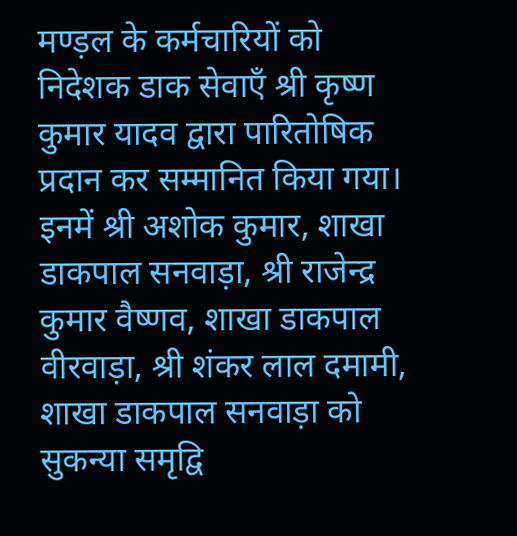मण्ड़ल के कर्मचारियों को निदेशक डाक सेवाएँ श्री कृष्ण कुमार यादव द्वारा पारितोषिक प्रदान कर सम्मानित किया गया। इनमें श्री अशोक कुमार, शाखा डाकपाल सनवाड़ा, श्री राजेन्द्र कुमार वैष्णव, शाखा डाकपाल वीरवाड़ा, श्री शंकर लाल दमामी, शाखा डाकपाल सनवाड़ा को सुकन्या समृद्वि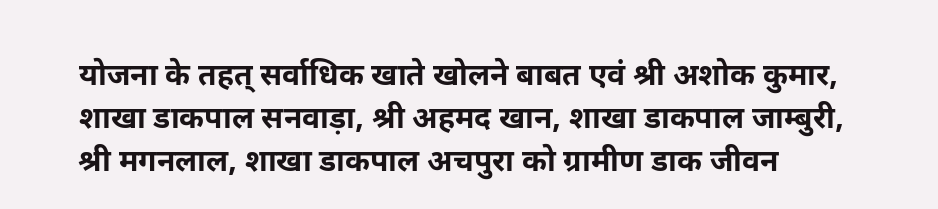योजना के तहत् सर्वाधिक खाते खोलने बाबत एवं श्री अशोक कुमार, शाखा डाकपाल सनवाड़ा, श्री अहमद खान, शाखा डाकपाल जाम्बुरी, श्री मगनलाल, शाखा डाकपाल अचपुरा को ग्रामीण डाक जीवन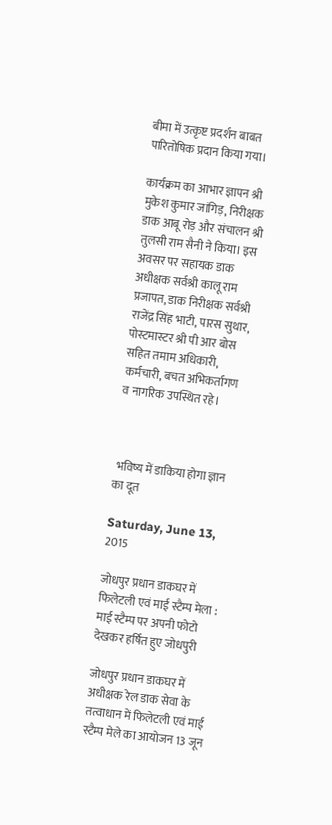बीमा में उत्कृष्ट प्रदर्शन बाबत पारितोषिक प्रदान किया गया।

कार्यक्रम का आभार ज्ञापन श्री मुकेश कुमार जांगिड़, निरीक्षक डाक आबू रोड़ और संचालन श्री तुलसी राम सैनी ने किया। इस अवसर पर सहायक डाक अधीक्षक सर्वश्री कालू राम प्रजापत, डाक निरीक्षक सर्वश्री राजेंद्र सिंह भाटी, पारस सुथार, पोस्टमास्टर श्री पी आर बोस सहित तमाम अधिकारी, कर्मचारी, बचत अभिकर्तागण व नागरिक उपस्थित रहे।



 भविष्य में डाकिया होगा ज्ञान का दूत

Saturday, June 13, 2015

जोधपुर प्रधान डाकघर में फिलेटली एवं माई स्टैम्प मेला : माई स्टैम्प पर अपनी फोटो देखकर हर्षित हुए जोधपुरी

जोधपुर प्रधान डाकघर में अधीक्षक रेल डाक सेवा के तत्वाधान में फिलेटली एवं माई स्टैम्प मेले का आयोजन 13 जून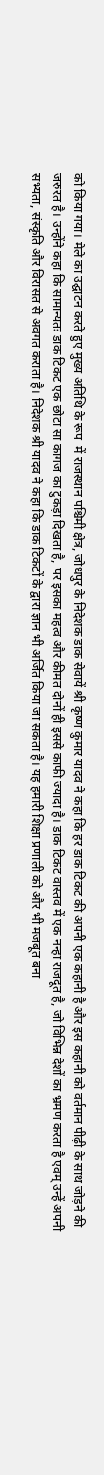को किया गया। मेले का उद्घाटन करते हुए मुख्य अतिथि के रूप  में राजस्थान पश्चिमी क्षेत्र, जोधपुर के निदेशक डाक सेवायें श्री कृष्ण कुमार यादव ने कहा कि हर डाक टिकट की अपनी एक कहानी है और इस कहानी को वर्तमान पीढ़ी के साथ जोड़ने की जरुरत है। उन्होंने कहा कि सामान्यतः डाक टिकट एक छोटा सा कागज का टुकड़ा दिखता है, पर इसका महत्व और कीमत दोनों ही इससे काफी ज्यादा है। डाक टिकट वास्तव में एक नन्हा राजदूत है, जो विभिन्न देशों का भ्रमण करता है एवम् उन्हें अपनी सभ्यता, संस्कृति और विरासत से अवगत कराता है। निदेशक श्री यादव ने कहा कि डाक टिकटों के द्वारा ज्ञान भी अर्जित किया जा सकता है। यह हमारी शिक्षा प्रणाली को और भी मजबूत बना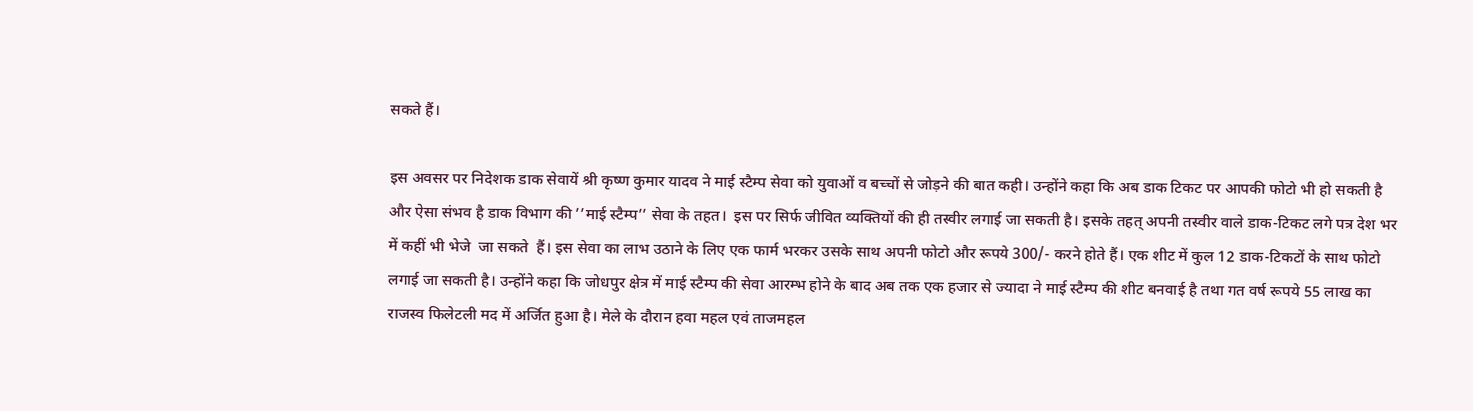सकते हैं।

इस अवसर पर निदेशक डाक सेवायें श्री कृष्ण कुमार यादव ने माई स्टैम्प सेवा को युवाओं व बच्चों से जोड़ने की बात कही। उन्होंने कहा कि अब डाक टिकट पर आपकी फोटो भी हो सकती है और ऐसा संभव है डाक विभाग की ’’माई स्टैम्प’’ सेवा के तहत।  इस पर सिर्फ जीवित व्यक्तियों की ही तस्वीर लगाई जा सकती है। इसके तहत् अपनी तस्वीर वाले डाक-टिकट लगे पत्र देश भर में कहीं भी भेजे  जा सकते  हैं। इस सेवा का लाभ उठाने के लिए एक फार्म भरकर उसके साथ अपनी फोटो और रूपये 300/- करने होते हैं। एक शीट में कुल 12 डाक-टिकटों के साथ फोटो लगाई जा सकती है। उन्होंने कहा कि जोधपुर क्षेत्र में माई स्टैम्प की सेवा आरम्भ होने के बाद अब तक एक हजार से ज्यादा ने माई स्टैम्प की शीट बनवाई है तथा गत वर्ष रूपये 55 लाख का राजस्व फिलेटली मद में अर्जित हुआ है। मेले के दौरान हवा महल एवं ताजमहल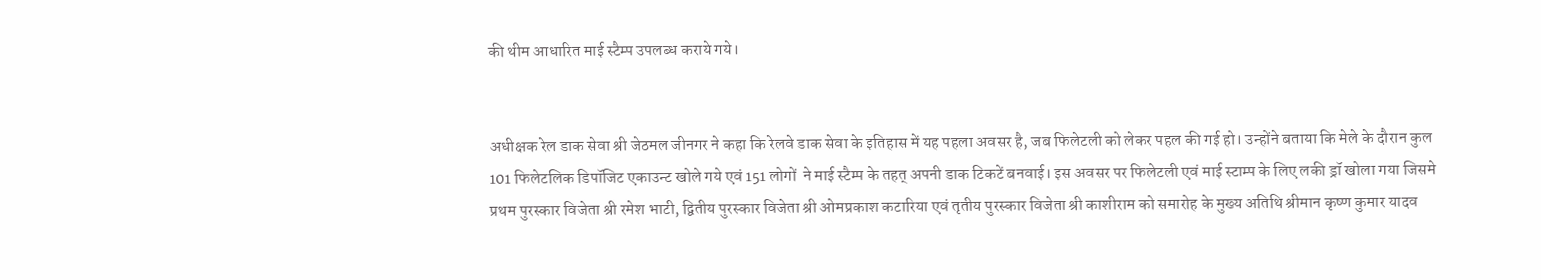की थीम आधारित माई स्टैम्प उपलब्ध कराये गये।


अधीक्षक रेल डाक सेवा श्री जेठमल जीनगर ने कहा कि रेलवे डाक सेवा के इतिहास में यह पहला अवसर है, जब फिलेटली को लेकर पहल की गई हो। उन्होंने बताया कि मेले के दौरान कुल 101 फिलेटलिक डिपॉजिट एकाउन्ट खोले गये एवं 151 लोगों  ने माई स्टैम्प के तहत् अपनी डाक टिकटें बनवाई। इस अवसर पर फिलेटली एवं माई स्टाम्प के लिए लकी ड्रॉ खोला गया जिसमे प्रथम पुरस्कार विजेता श्री रमेश भाटी, द्वितीय पुरस्कार विजेता श्री ओमप्रकाश कटारिया एवं तृतीय पुरस्कार विजेता श्री काशीराम को समारोह के मुख्य अतिथि श्रीमान कृष्ण कुमार यादव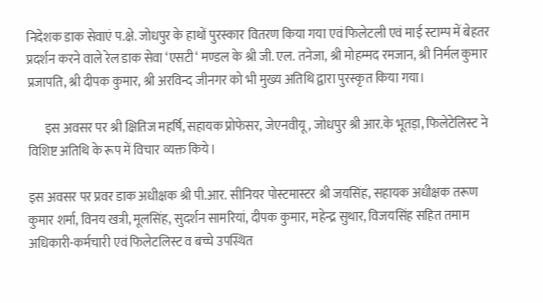निदेशक डाक सेवाएं प.क्षे. जोधपुर के हाथों पुरस्कार वितरण किया गया एवं फिलेटली एवं माई स्टाम्प में बेहतर प्रदर्शन करने वाले रेल डाक सेवा ‘एसटी‘ मण्डल के श्री जी. एल. तनेजा, श्री मोहम्मद रमजान, श्री निर्मल कुमार प्रजापति, श्री दीपक कुमार, श्री अरविन्द जीनगर को भी मुख्य अतिथि द्वारा पुरस्कृत किया गया।

       इस अवसर पर श्री क्षितिज महर्षि, सहायक प्रोफेसर, जेएनवीयू, जोधपुर श्री आर.के भूतड़ा, फिलेटेलिस्ट ने विशिष्ट अतिथि के रूप में विचार व्यक्त किये।

इस अवसर पर प्रवर डाक अधीक्षक श्री पी.आर. सीनियर पोस्टमास्टर श्री जयसिंह, सहायक अधीक्षक तरूण कुमार शर्मा, विनय खत्री, मूलसिंह, सुदर्शन सामरियां, दीपक कुमार, महेन्द्र सुथार, विजयसिंह सहित तमाम अधिकारी-कर्मचारी एवं फिलेटलिस्ट व बच्चे उपस्थित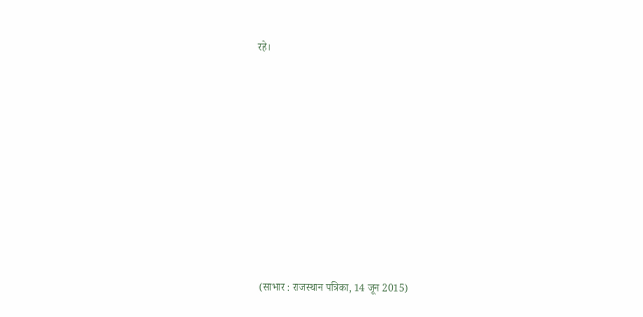रहे।









 (साभार : राजस्थान पत्रिका, 14 जून 2015)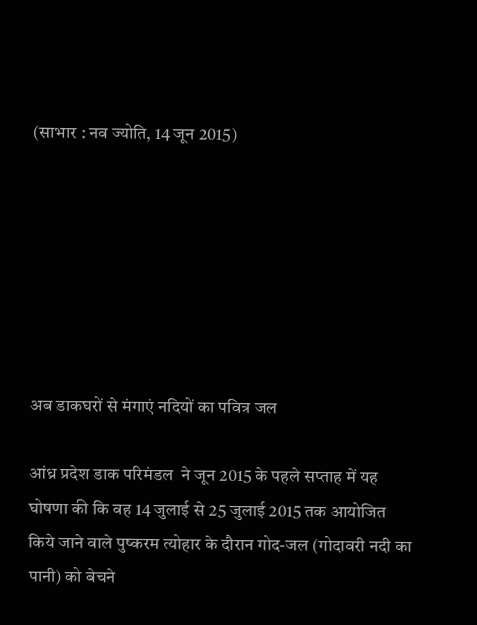(साभार : नव ज्योति, 14 जून 2015)







अब डाकघरों से मंगाएं नदियों का पवित्र जल

आंध्र प्रदेश डाक परिमंडल  ने जून 2015 के पहले सप्ताह में यह घोषणा की कि वह 14 जुलाई से 25 जुलाई 2015 तक आयोजित किये जाने वाले पुष्करम त्योहार के दौरान गोद-जल (गोदावरी नदी का पानी) को बेचने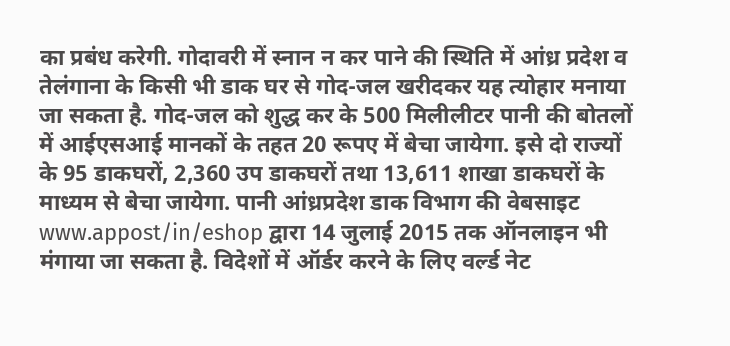का प्रबंध करेगी. गोदावरी में स्नान न कर पाने की स्थिति में आंध्र प्रदेश व तेलंगाना के किसी भी डाक घर से गोद-जल खरीदकर यह त्योहार मनाया जा सकता है. गोद-जल को शुद्ध कर के 500 मिलीलीटर पानी की बोतलों में आईएसआई मानकों के तहत 20 रूपए में बेचा जायेगा. इसे दो राज्यों के 95 डाकघरों, 2,360 उप डाकघरों तथा 13,611 शाखा डाकघरों के माध्यम से बेचा जायेगा. पानी आंध्रप्रदेश डाक विभाग की वेबसाइट www.appost/in/eshop द्वारा 14 जुलाई 2015 तक ऑनलाइन भी मंगाया जा सकता है. विदेशों में ऑर्डर करने के लिए वर्ल्ड नेट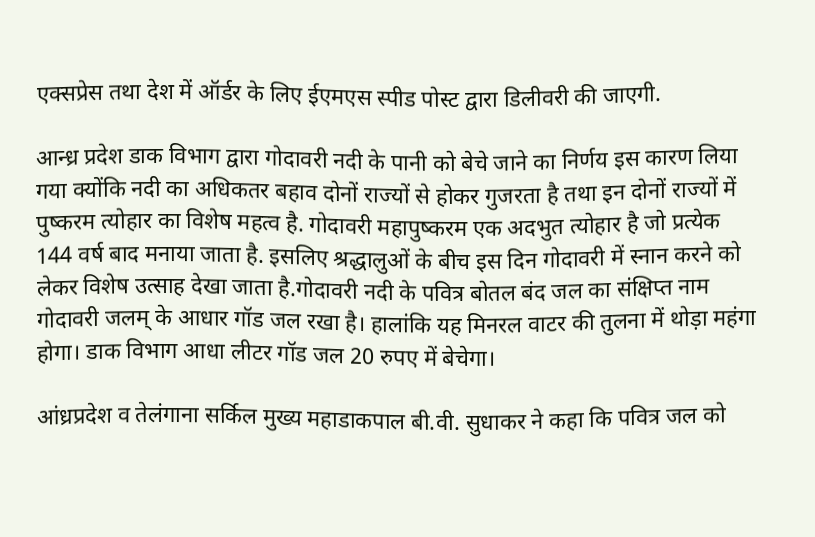एक्सप्रेस तथा देश में ऑर्डर के लिए ईएमएस स्पीड पोस्ट द्वारा डिलीवरी की जाएगी.

आन्ध्र प्रदेश डाक विभाग द्वारा गोदावरी नदी के पानी को बेचे जाने का निर्णय इस कारण लिया गया क्योंकि नदी का अधिकतर बहाव दोनों राज्यों से होकर गुजरता है तथा इन दोनों राज्यों में पुष्करम त्योहार का विशेष महत्व है. गोदावरी महापुष्करम एक अदभुत त्योहार है जो प्रत्येक 144 वर्ष बाद मनाया जाता है. इसलिए श्रद्धालुओं के बीच इस दिन गोदावरी में स्नान करने को लेकर विशेष उत्साह देखा जाता है.गोदावरी नदी के पवित्र बोतल बंद जल का संक्षिप्त नाम गोदावरी जलम् के आधार गॉड जल रखा है। हालांकि यह मिनरल वाटर की तुलना में थोड़ा महंगा होगा। डाक विभाग आधा लीटर गॉड जल 20 रुपए में बेचेगा।

आंध्रप्रदेश व तेलंगाना सर्किल मुख्य महाडाकपाल बी.वी. सुधाकर ने कहा कि पवित्र जल को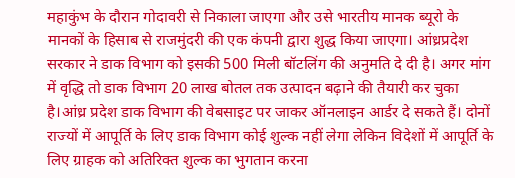महाकुंभ के दौरान गोदावरी से निकाला जाएगा और उसे भारतीय मानक ब्यूरो के मानकों के हिसाब से राजमुंदरी की एक कंपनी द्वारा शुद्ध किया जाएगा। आंध्रप्रदेश सरकार ने डाक विभाग को इसकी 500 मिली बॉटलिंग की अनुमति दे दी है। अगर मांग में वृद्धि तो डाक विभाग 20 लाख बोतल तक उत्पादन बढ़ाने की तैयारी कर चुका है।आंध्र प्रदेश डाक विभाग की वेबसाइट पर जाकर ऑनलाइन आर्डर दे सकते हैं। दोनों राज्यों में आपूर्ति के लिए डाक विभाग कोई शुल्क नहीं लेगा लेकिन विदेशों में आपूर्ति के लिए ग्राहक को अतिरिक्त शुल्क का भुगतान करना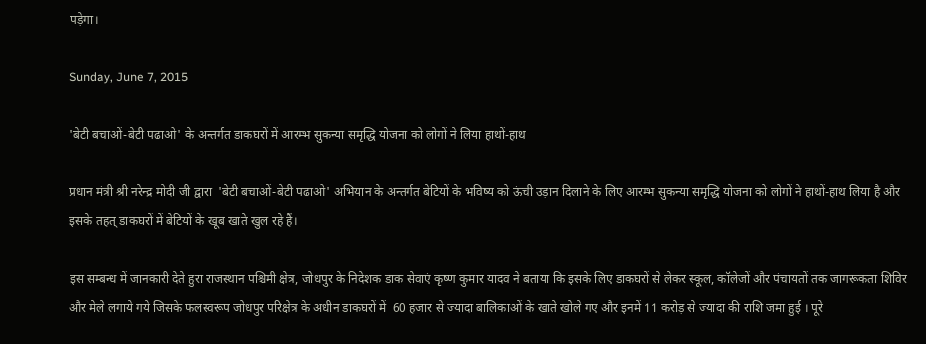पड़ेगा।

Sunday, June 7, 2015

'बेटी बचाओं-बेटी पढाओ' के अन्तर्गत डाकघरों में आरम्भ सुकन्या समृद्धि योजना को लोगों ने लिया हाथों-हाथ

प्रधान मंत्री श्री नरेन्द्र मोदी जी द्वारा  'बेटी बचाओं-बेटी पढाओ' अभियान के अन्तर्गत बेटियों के भविष्य को ऊंची उड़ान दिलाने के लिए आरम्भ सुकन्या समृद्धि योजना को लोगों ने हाथों-हाथ लिया है और इसके तहत् डाकघरों में बेटियों के खूब खाते खुल रहे हैं।

इस सम्बन्ध में जानकारी देते हुरा राजस्थान पश्चिमी क्षेत्र, जोधपुर के निदेशक डाक सेवाएं कृष्ण कुमार यादव ने बताया कि इसके लिए डाकघरों से लेकर स्कूल, कॉलेजों और पंचायतों तक जागरूकता शिविर और मेले लगाये गये जिसके फलस्वरूप जोधपुर परिक्षेत्र के अधीन डाकघरों में  60 हजार से ज्यादा बालिकाओं के खाते खोले गए और इनमें 11 करोड़ से ज्यादा की राशि जमा हुई । पूरे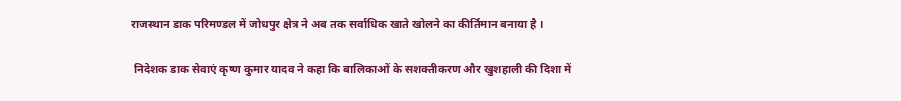राजस्थान डाक परिमण्डल में जोधपुर क्षेत्र ने अब तक सर्वाधिक खाते खोलने का कीर्तिमान बनाया है ।

 निदेशक डाक सेवाएं कृष्ण कुमार यादव ने कहा कि बालिकाओं के सशक्तीकरण और खुशहाली की दिशा में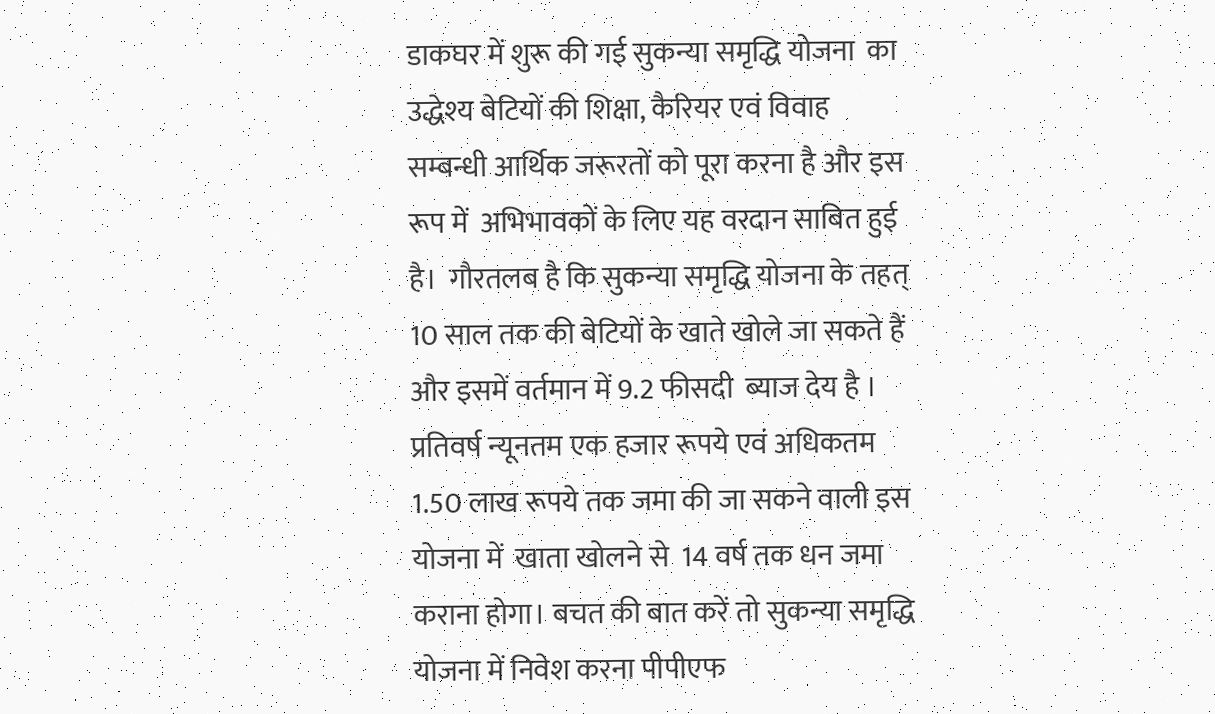डाकघर में शुरू की गई सुकन्या समृद्धि योजना  का उद्धेश्य बेटियों की शिक्षा, कैरियर एवं विवाह सम्बन्धी आर्थिक जरूरतों को पूरा करना है और इस रूप में  अभिभावकों के लिए यह वरदान साबित हुई है।  गौरतलब है कि सुकन्या समृद्धि योजना के तहत् 10 साल तक की बेटियों के खाते खोले जा सकते हैं और इसमें वर्तमान में 9.2 फीसदी  ब्याज देय है । प्रतिवर्ष न्यूनतम एक हजार रूपये एवं अधिकतम 1.50 लाख रूपये तक जमा की जा सकने वाली इस योजना में  खाता खोलने से  14 वर्ष तक धन जमा कराना होगा। बचत की बात करें तो सुकन्या समृद्धि योजना में निवेश करना पीपीएफ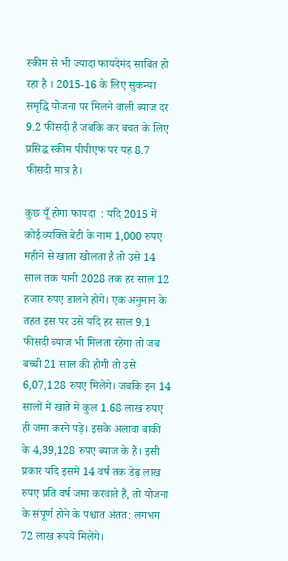स्कीम से भी ज्यादा फायदेमंद साबित हो रहा है । 2015-16 के लिए सुकन्या समृद्धि योजना पर मिलने वाली ब्याज दर 9.2 फीसदी है जबकि कर बचत के लिए प्रसिद्ध स्कीम पीपीएफ पर यह 8.7 फीसदी मात्र है।

कुछ यूँ होगा फायदा  : यदि 2015 में कोई व्यक्ति बेटी के नाम 1,000 रुपए महीने से खाता खोलता है तो उसे 14 साल तक यानी 2028 तक हर साल 12 हजार रुपए डालने होंगे। एक अनुमान के तहत इस पर उसे यदि हर साल 9.1 फीसदी ब्याज भी मिलता रहेगा तो जब बच्ची 21 साल की होगी तो उसे 6,07,128 रुपए मिलेंगे। जबकि इन 14 सालों में खाते में कुल 1.68 लाख रुपए ही जमा करने पड़े। इसके अलावा बाकी के 4,39,128 रुपए ब्याज के हैं। इसी प्रकार यदि इसमें 14 वर्ष तक डेढ़ लाख रुपए प्रति वर्ष जमा करवाते हैं, तो योजना के संपूर्ण होने के पश्चात अंतत: लगभग 72 लाख रूपये मिलेंगे।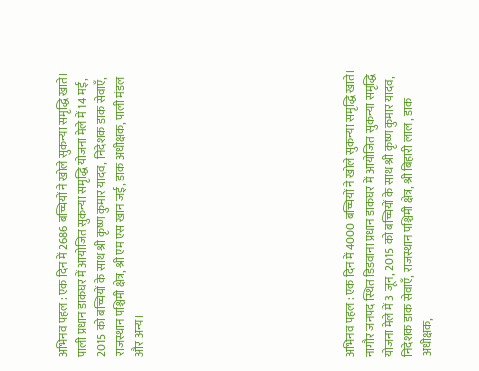अभिनव पहल : एक दिन में 2686 बच्चियों ने खोले सुकन्या समृद्धि खाते। पाली प्रधान डाकघर में आयोजित सुकन्या समृद्धि योजना मेले में 14 मई, 2015 को बच्चियों के साथ श्री कृष्ण कुमार यादव, निदेशक डाक सेवाएँ, राजस्थान पश्चिमी क्षेत्र, श्री एम एस खान जई, डाक अधीक्षक, पाली मंडल और अन्य।










अभिनव पहल : एक दिन में 4000 बच्चियों ने खोले सुकन्या समृद्धि खाते। नागौर जनपद स्थित डिडवाना प्रधान डाकघर में आयोजित सुकन्या समृद्धि योजना मेले में 3 जून, 2015 को बच्चियों के साथ श्री कृष्ण कुमार यादव, निदेशक डाक सेवाएँ, राजस्थान पश्चिमी क्षेत्र, श्री बिहारी लाल , डाक अधीक्षक,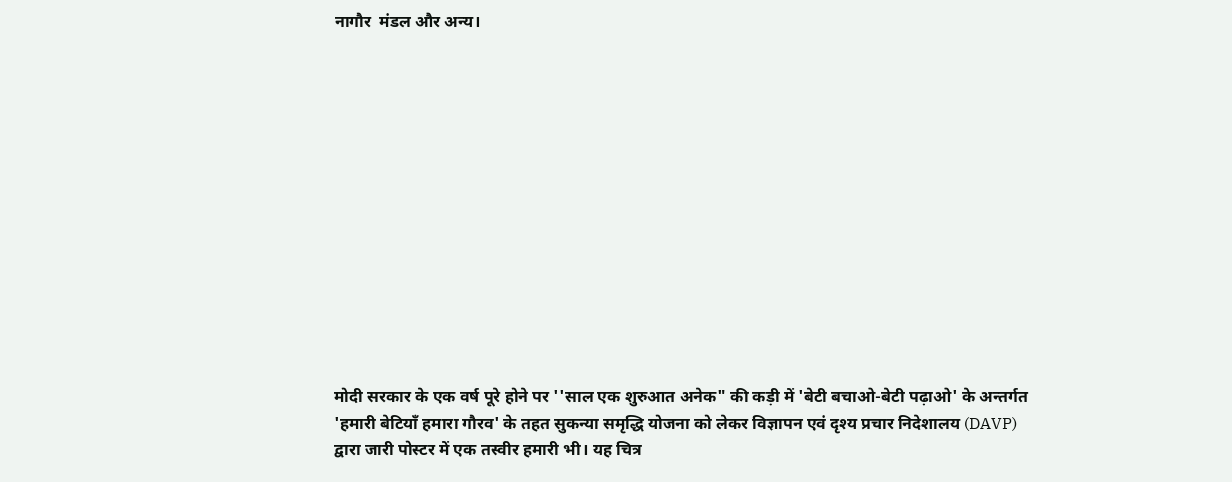नागौर  मंडल और अन्य।













मोदी सरकार के एक वर्ष पूरे होने पर ''साल एक शुरुआत अनेक" की कड़ी में 'बेटी बचाओ-बेटी पढ़ाओ' के अन्तर्गत 'हमारी बेटियाँ हमारा गौरव' के तहत सुकन्या समृद्धि योजना को लेकर विज्ञापन एवं दृश्य प्रचार निदेशालय (DAVP) द्वारा जारी पोस्टर में एक तस्वीर हमारी भी। यह चित्र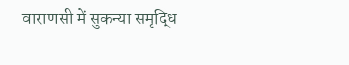वाराणसी में सुकन्या समृद्धि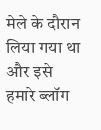मेले के दौरान लिया गया था और इसे हमारे ब्लॉग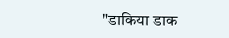"डाकिया डाक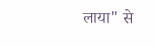लाया" से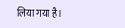लिया गया है।